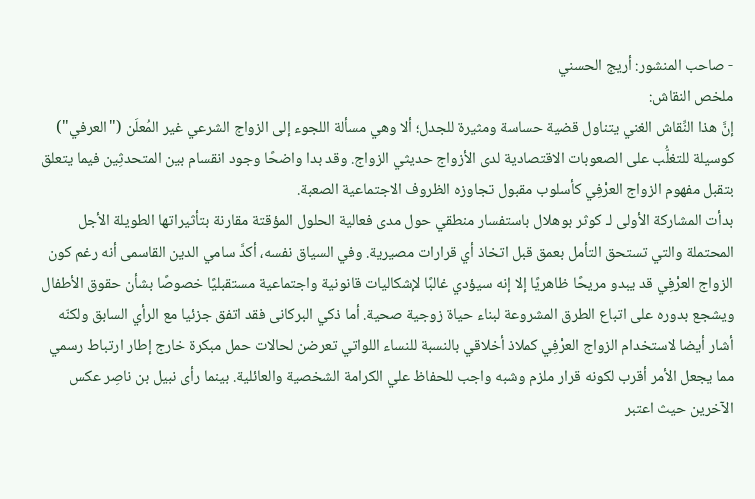- صاحب المنشور: أريج الحسني
ملخص النقاش:
إنَّ هذا النِّقاش الغني يتناول قضية حساسة ومثيرة للجدل؛ ألا وهي مسألة اللجوء إلى الزواج الشرعي غير المُعلَن ("العرفي") كوسيلة للتغلُّب على الصعوبات الاقتصادية لدى الأزواج حديثي الزواج. وقد بدا واضحًا وجود انقسام بين المتحدثِين فيما يتعلق بتقبل مفهوم الزواج العرْفِي كأسلوب مقبول تجاوزه الظروف الاجتماعية الصعبة.
بدأت المشاركة الأولى لـ كوثر بوهلال باستفسار منطقي حول مدى فعالية الحلول المؤقتة مقارنة بتأثيراتها الطويلة الأجل المحتملة والتي تستحق التأمل بعمق قبل اتخاذ أي قرارات مصيرية. وفي السياق نفسه، أكدَّ سامي الدين القاسمى أنه رغم كون الزواج العرْفِي قد يبدو مريحًا ظاهريًا إلا إنه سيؤدي غالبًا لإشكاليات قانونية واجتماعية مستقبليًا خصوصًا بشأن حقوق الأطفال ويشجع بدوره على اتباع الطرق المشروعة لبناء حياة زوجية صحية. أما ذكي البركانى فقد اتفق جزئيا مع الرأي السابق ولكنّه أشار أيضا لاستخدام الزواج العرْفِي كملاذ أخلاقي بالنسبة للنساء اللواتي تعرضن لحالات حمل مبكرة خارج إطار ارتباط رسمي مما يجعل الأمر أقرب لكونه قرار ملزم وشبه واجب للحفاظ علي الكرامة الشخصية والعائلية. بينما رأى نبيل بن ناصِر عكس الآخرين حيث اعتبر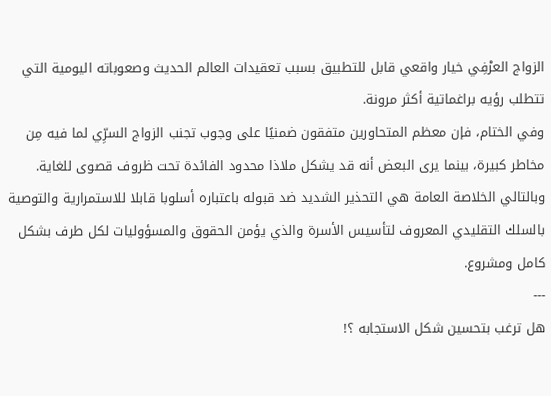الزواج العرْفِي خيار واقعي قابل للتطبيق بسبب تعقيدات العالم الحديث وصعوباته اليومية التي تتطلب رؤيه براغماتية أكثر مرونة.
وفي الختام، فإن معظم المتحاورين متفقون ضمنيًا على وجوب تجنب الزواج السرِّي لما فيه مِن مخاطر كبيرة، بينما يرى البعض أنه قد يشكل ملاذا محدود الفائدة تحت ظروف قصوى للغاية. وبالتالي الخلاصة العامة هي التحذير الشديد ضد قبوله باعتباره أسلوبا قابلا للاستمرارية والتوصية بالسلك التقليدي المعروف لتأسيس الأسرة والذي يؤمن الحقوق والمسؤوليات لكل طرف بشكل كامل ومشروع.
---
هل ترغب بتحسين شكل الاستجابه ؟!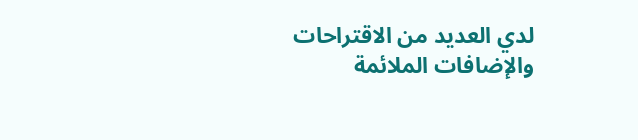لدي العديد من الاقتراحات والإضافات الملائمة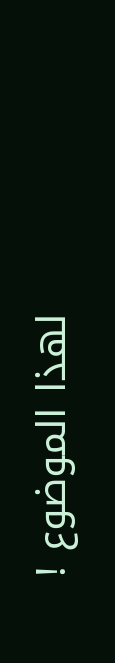لهذا الموضوع !